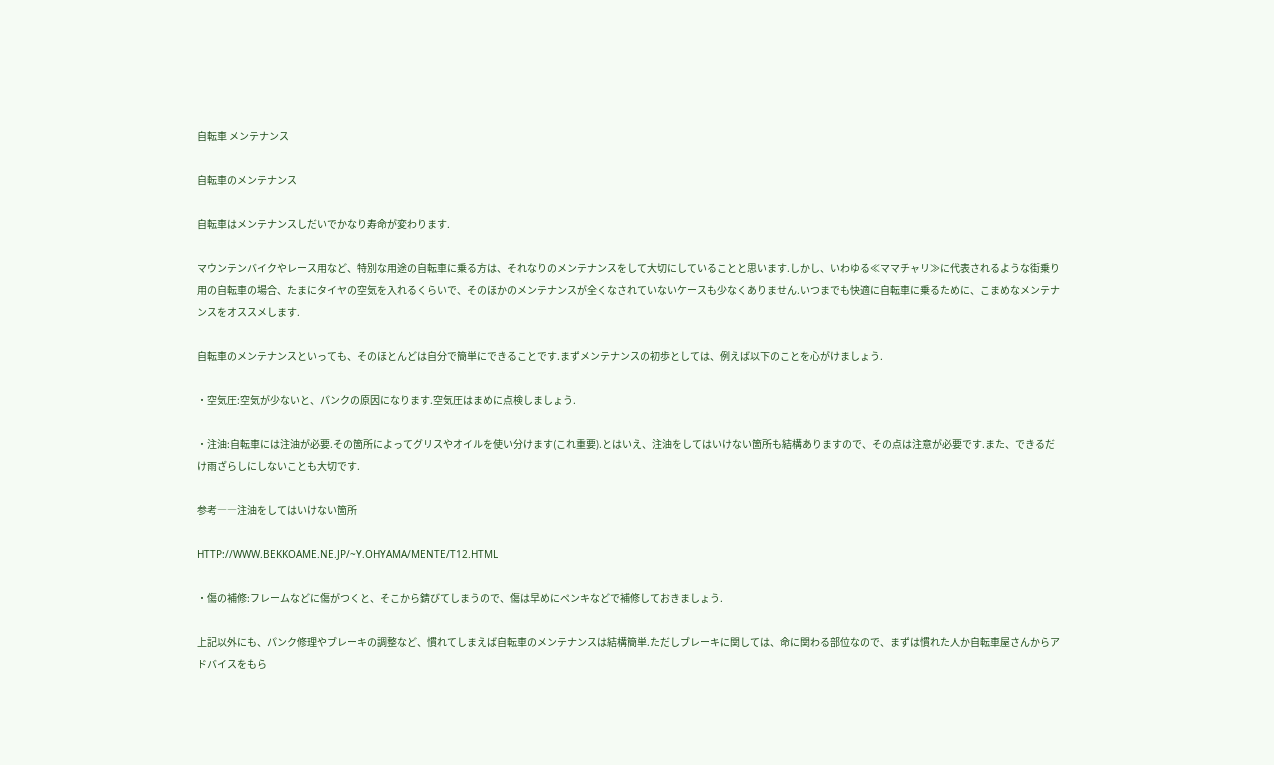自転車 メンテナンス

自転車のメンテナンス

自転車はメンテナンスしだいでかなり寿命が変わります.

マウンテンバイクやレース用など、特別な用途の自転車に乗る方は、それなりのメンテナンスをして大切にしていることと思います.しかし、いわゆる≪ママチャリ≫に代表されるような街乗り用の自転車の場合、たまにタイヤの空気を入れるくらいで、そのほかのメンテナンスが全くなされていないケースも少なくありません.いつまでも快適に自転車に乗るために、こまめなメンテナンスをオススメします.

自転車のメンテナンスといっても、そのほとんどは自分で簡単にできることです.まずメンテナンスの初歩としては、例えば以下のことを心がけましょう.

・空気圧:空気が少ないと、パンクの原因になります.空気圧はまめに点検しましょう.

・注油:自転車には注油が必要.その箇所によってグリスやオイルを使い分けます(これ重要).とはいえ、注油をしてはいけない箇所も結構ありますので、その点は注意が必要です.また、できるだけ雨ざらしにしないことも大切です.

参考――注油をしてはいけない箇所

HTTP://WWW.BEKKOAME.NE.JP/~Y.OHYAMA/MENTE/T12.HTML

・傷の補修:フレームなどに傷がつくと、そこから錆びてしまうので、傷は早めにペンキなどで補修しておきましょう.

上記以外にも、パンク修理やブレーキの調整など、慣れてしまえば自転車のメンテナンスは結構簡単.ただしブレーキに関しては、命に関わる部位なので、まずは慣れた人か自転車屋さんからアドバイスをもら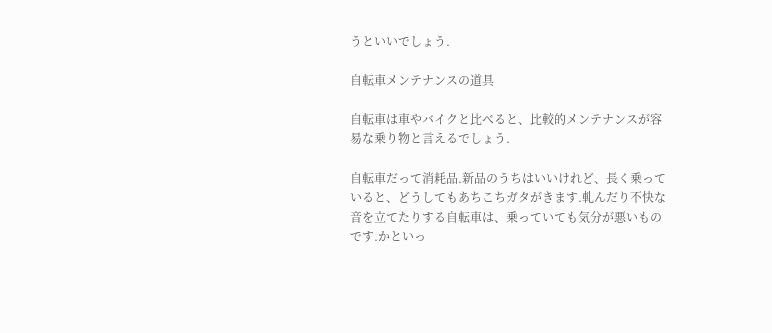うといいでしょう.

自転車メンテナンスの道具

自転車は車やバイクと比べると、比較的メンテナンスが容易な乗り物と言えるでしょう.

自転車だって消耗品.新品のうちはいいけれど、長く乗っていると、どうしてもあちこちガタがきます.軋んだり不快な音を立てたりする自転車は、乗っていても気分が悪いものです.かといっ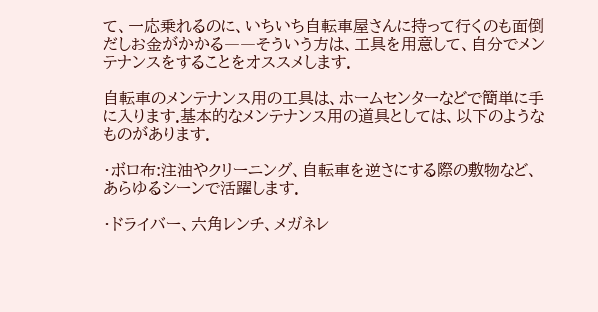て、一応乗れるのに、いちいち自転車屋さんに持って行くのも面倒だしお金がかかる――そういう方は、工具を用意して、自分でメンテナンスをすることをオススメします.

自転車のメンテナンス用の工具は、ホームセンターなどで簡単に手に入ります.基本的なメンテナンス用の道具としては、以下のようなものがあります.

・ボロ布:注油やクリーニング、自転車を逆さにする際の敷物など、あらゆるシーンで活躍します.

・ドライバー、六角レンチ、メガネレ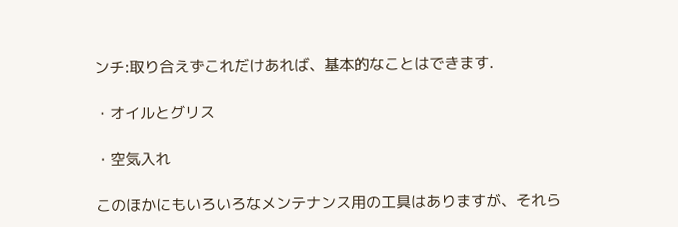ンチ:取り合えずこれだけあれば、基本的なことはできます.

・オイルとグリス

・空気入れ

このほかにもいろいろなメンテナンス用の工具はありますが、それら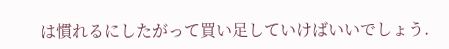は慣れるにしたがって買い足していけばいいでしょう.